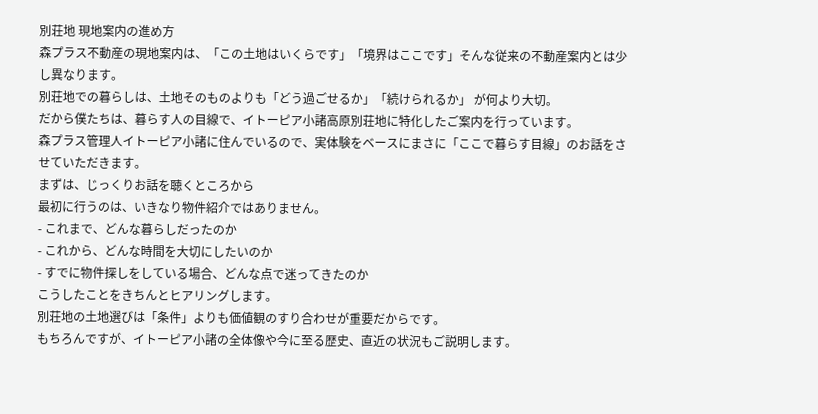別荘地 現地案内の進め方
森プラス不動産の現地案内は、「この土地はいくらです」「境界はここです」そんな従来の不動産案内とは少し異なります。
別荘地での暮らしは、土地そのものよりも「どう過ごせるか」「続けられるか」 が何より大切。
だから僕たちは、暮らす人の目線で、イトーピア小諸高原別荘地に特化したご案内を行っています。
森プラス管理人イトーピア小諸に住んでいるので、実体験をベースにまさに「ここで暮らす目線」のお話をさせていただきます。
まずは、じっくりお話を聴くところから
最初に行うのは、いきなり物件紹介ではありません。
- これまで、どんな暮らしだったのか
- これから、どんな時間を大切にしたいのか
- すでに物件探しをしている場合、どんな点で迷ってきたのか
こうしたことをきちんとヒアリングします。
別荘地の土地選びは「条件」よりも価値観のすり合わせが重要だからです。
もちろんですが、イトーピア小諸の全体像や今に至る歴史、直近の状況もご説明します。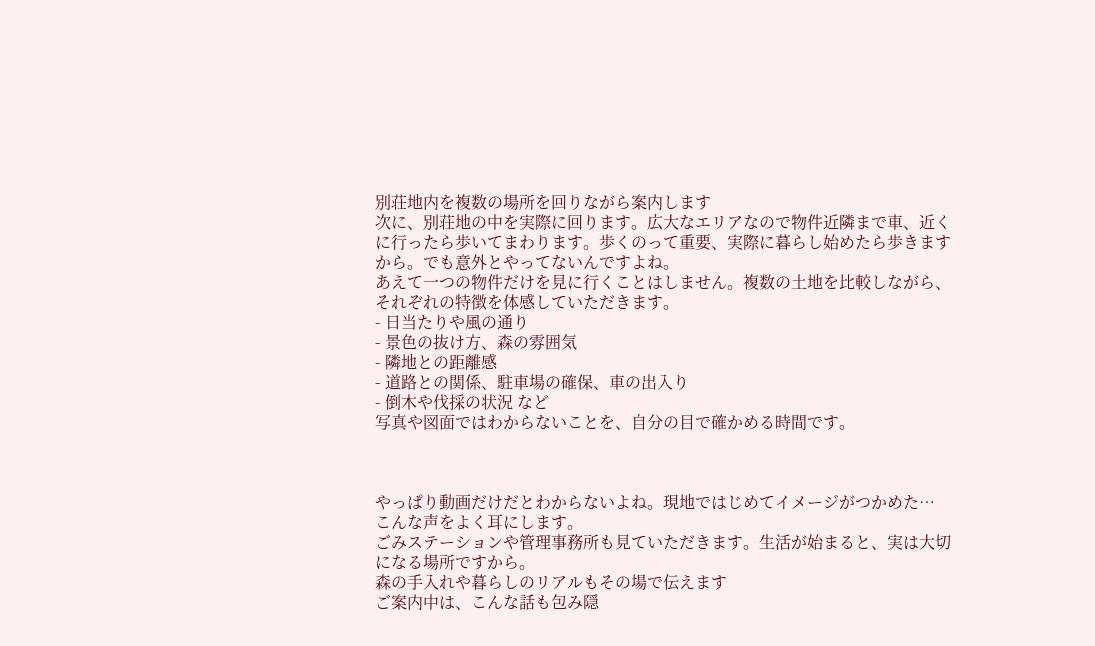別荘地内を複数の場所を回りながら案内します
次に、別荘地の中を実際に回ります。広大なエリアなので物件近隣まで車、近くに行ったら歩いてまわります。歩くのって重要、実際に暮らし始めたら歩きますから。でも意外とやってないんですよね。
あえて一つの物件だけを見に行くことはしません。複数の土地を比較しながら、それぞれの特徴を体感していただきます。
- 日当たりや風の通り
- 景色の抜け方、森の雰囲気
- 隣地との距離感
- 道路との関係、駐車場の確保、車の出入り
- 倒木や伐採の状況 など
写真や図面ではわからないことを、自分の目で確かめる時間です。



やっぱり動画だけだとわからないよね。現地ではじめてイメージがつかめた…
こんな声をよく耳にします。
ごみステーションや管理事務所も見ていただきます。生活が始まると、実は大切になる場所ですから。
森の手入れや暮らしのリアルもその場で伝えます
ご案内中は、こんな話も包み隠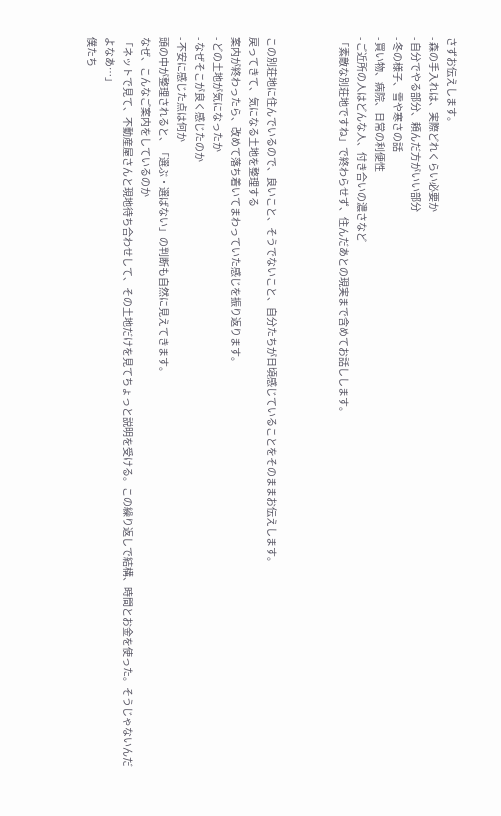さずお伝えします。
- 森の手入れは、実際どれくらい必要か
- 自分でやる部分、頼んだ方がいい部分
- 冬の様子、雪や寒さの話
- 買い物、病院、日常の利便性
- ご近所の人はどんな人、付き合いの濃さなど
「素敵な別荘地ですね」で終わらせず、住んだあとの現実まで含めてお話しします。



この別荘地に住んでいるので、良いこと、そうでないこと、自分たちが日頃感じていることをそのままお伝えします。
戻ってきて、気になる土地を整理する
案内が終わったら、改めて落ち着いてまわっていた感じを振り返ります。
- どの土地が気になったか
- なぜそこが良く感じたのか
- 不安に感じた点は何か
頭の中が整理されると、「選ぶ・選ばない」の判断も自然に見えてきます。
なぜ、こんなご案内をしているのか
「ネットで見て、不動産屋さんと現地待ち合わせして、その土地だけを見てちょっと説明を受ける。この繰り返しで結構、時間とお金を使った。そうじゃないんだよなあ…」
僕たち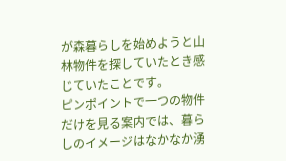が森暮らしを始めようと山林物件を探していたとき感じていたことです。
ピンポイントで一つの物件だけを見る案内では、暮らしのイメージはなかなか湧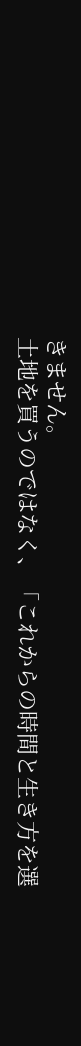きません。
土地を買うのではなく、「これからの時間と生き方を選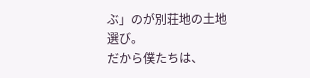ぶ」のが別荘地の土地選び。
だから僕たちは、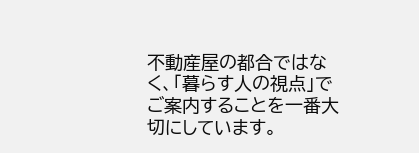不動産屋の都合ではなく、「暮らす人の視点」でご案内することを一番大切にしています。